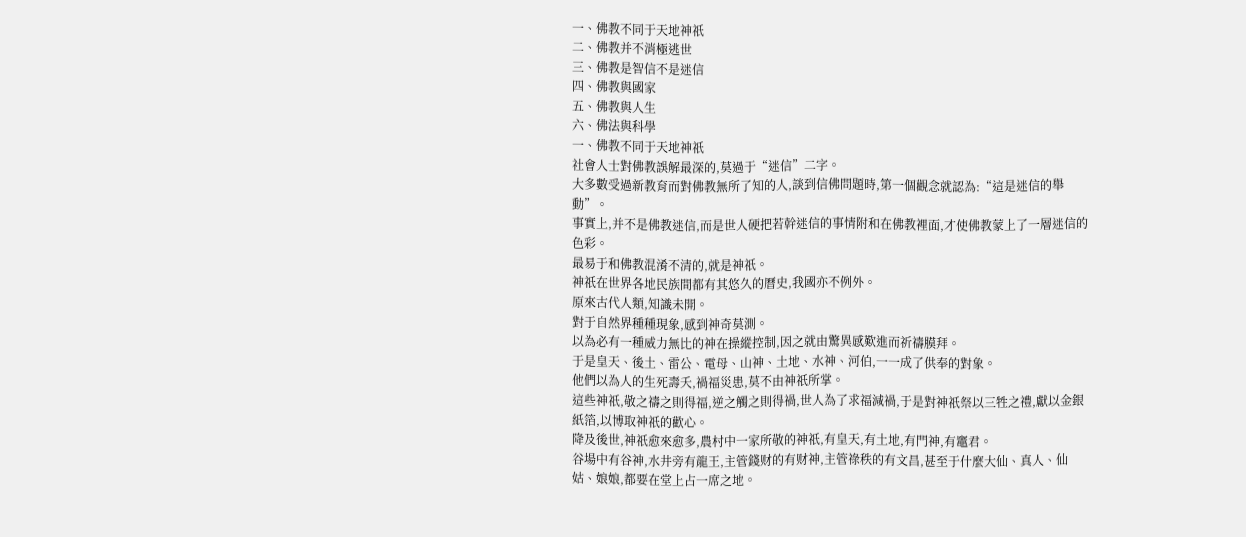一、佛教不同于天地神祇
二、佛教并不消極逃世
三、佛教是智信不是迷信
四、佛教與國家
五、佛教與人生
六、佛法與科學
一、佛教不同于天地神祇
社會人士對佛教誤解最深的,莫過于“迷信”二字。
大多數受過新教育而對佛教無所了知的人,談到信佛問題時,第一個觀念就認為:“這是迷信的舉動”。
事實上,并不是佛教迷信,而是世人硬把若幹迷信的事情附和在佛教裡面,才使佛教蒙上了一層迷信的色彩。
最易于和佛教混淆不清的,就是神祇。
神祇在世界各地民族間都有其悠久的曆史,我國亦不例外。
原來古代人類,知識未開。
對于自然界種種現象,感到神奇莫測。
以為必有一種威力無比的神在操縱控制,因之就由驚異感歎進而祈禱膜拜。
于是皇天、後土、雷公、電母、山神、土地、水神、河伯,一一成了供奉的對象。
他們以為人的生死壽夭,禍福災患,莫不由神祇所掌。
這些神祇,敬之禱之則得福,逆之觸之則得禍,世人為了求福減禍,于是對神祇祭以三牲之禮,獻以金銀紙箔,以博取神祇的歡心。
降及後世,神祇愈來愈多,農村中一家所敬的神祇,有皇天,有土地,有門神,有竈君。
谷場中有谷神,水井旁有龍王,主管錢财的有财神,主管祿秩的有文昌,甚至于什麼大仙、真人、仙姑、娘娘,都要在堂上占一席之地。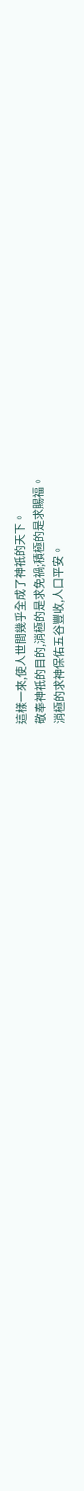這樣一來,使人世間幾乎全成了神祇的天下。
敬奉神祇的目的,消極的是求免禍;積極的是求賜福。
消極的求神保佑五谷豐收,人口平安。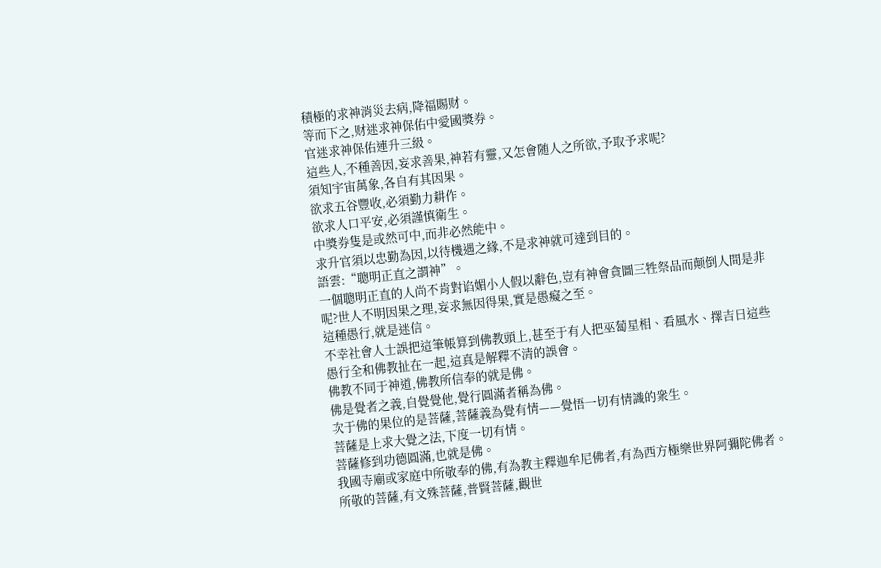積極的求神消災去病,降福賜财。
等而下之,财迷求神保佑中愛國獎券。
官迷求神保佑連升三級。
這些人,不種善因,妄求善果,神若有靈,又怎會随人之所欲,予取予求呢?
須知宇宙萬象,各自有其因果。
欲求五谷豐收,必須勤力耕作。
欲求人口平安,必須謹慎衛生。
中獎券隻是或然可中,而非必然能中。
求升官須以忠勤為因,以待機遇之緣,不是求神就可達到目的。
語雲:“聰明正直之謂神”。
一個聰明正直的人尚不肯對谄媚小人假以辭色,豈有神會貪圖三牲祭品而颠倒人間是非呢?世人不明因果之理,妄求無因得果,實是愚癡之至。
這種愚行,就是迷信。
不幸社會人士誤把這筆帳算到佛教頭上,甚至于有人把巫蔔星相、看風水、擇吉日這些愚行全和佛教扯在一起,這真是解釋不清的誤會。
佛教不同于神道,佛教所信奉的就是佛。
佛是覺者之義,自覺覺他,覺行圓滿者稱為佛。
次于佛的果位的是菩薩,菩薩義為覺有情——覺悟一切有情識的衆生。
菩薩是上求大覺之法,下度一切有情。
菩薩修到功德圓滿,也就是佛。
我國寺廟或家庭中所敬奉的佛,有為教主釋迦牟尼佛者,有為西方極樂世界阿彌陀佛者。
所敬的菩薩,有文殊菩薩,普賢菩薩,觀世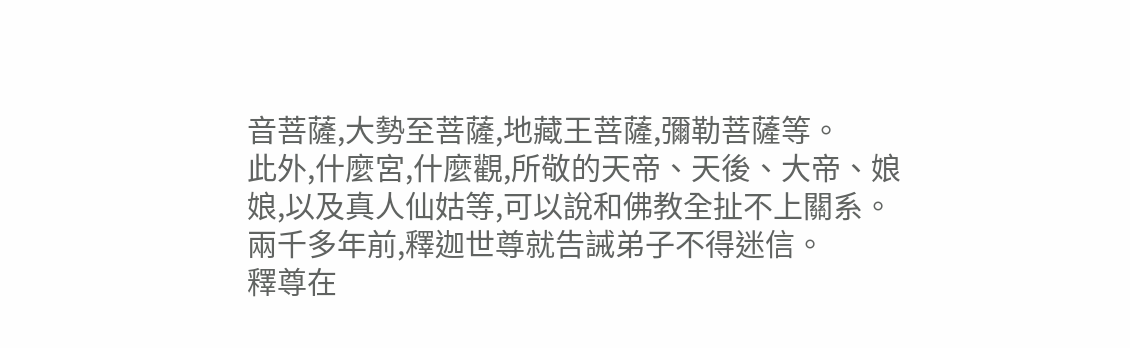音菩薩,大勢至菩薩,地藏王菩薩,彌勒菩薩等。
此外,什麼宮,什麼觀,所敬的天帝、天後、大帝、娘娘,以及真人仙姑等,可以說和佛教全扯不上關系。
兩千多年前,釋迦世尊就告誡弟子不得迷信。
釋尊在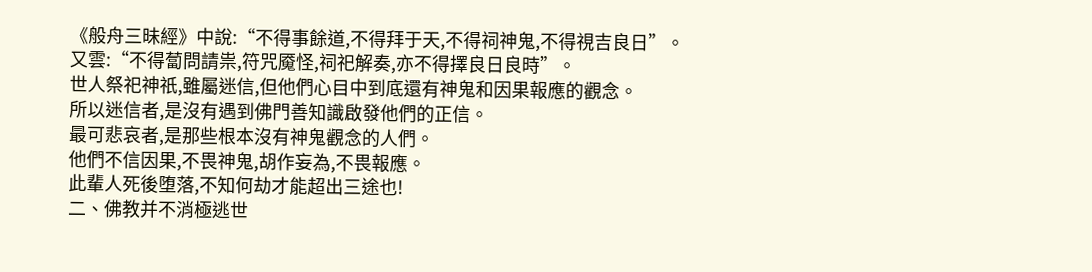《般舟三昧經》中說:“不得事餘道,不得拜于天,不得祠神鬼,不得視吉良日”。
又雲:“不得蔔問請祟,符咒魇怪,祠祀解奏,亦不得擇良日良時”。
世人祭祀神祇,雖屬迷信,但他們心目中到底還有神鬼和因果報應的觀念。
所以迷信者,是沒有遇到佛門善知識啟發他們的正信。
最可悲哀者,是那些根本沒有神鬼觀念的人們。
他們不信因果,不畏神鬼,胡作妄為,不畏報應。
此輩人死後堕落,不知何劫才能超出三途也!
二、佛教并不消極逃世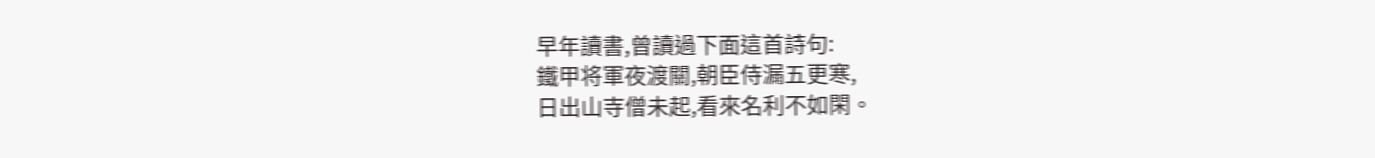早年讀書,曾讀過下面這首詩句:
鐵甲将軍夜渡關,朝臣侍漏五更寒,
日出山寺僧未起,看來名利不如閑。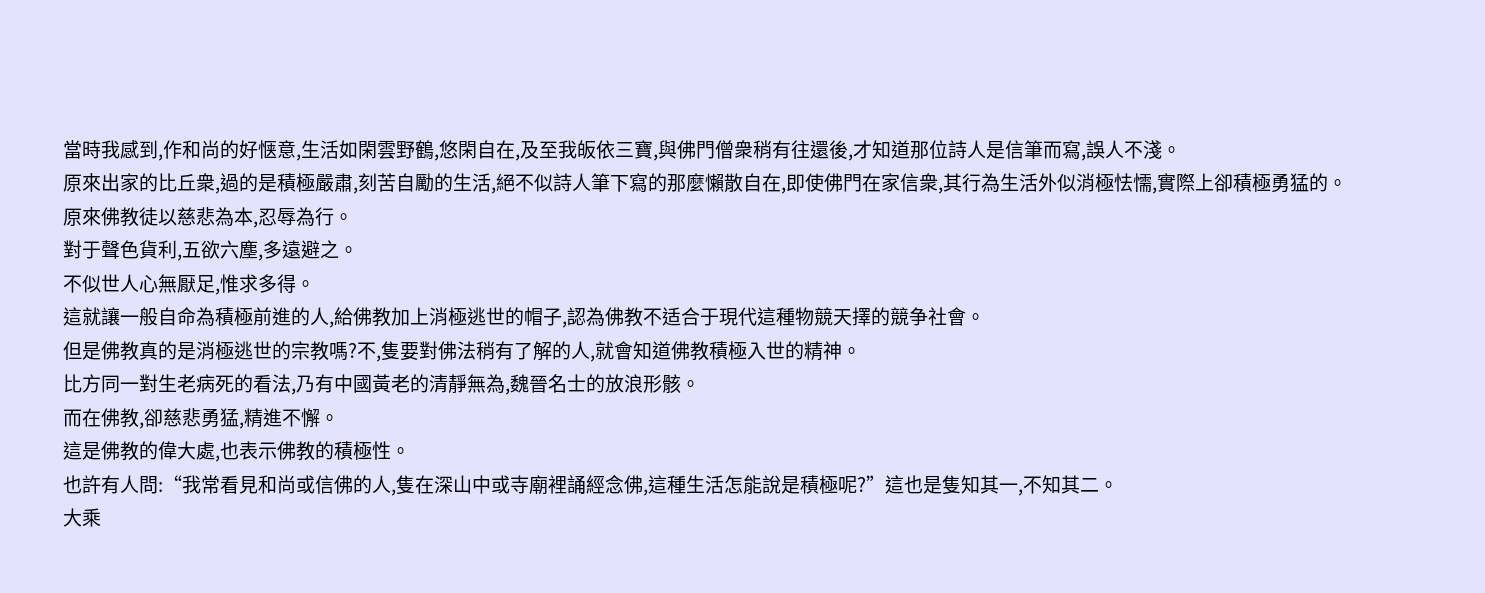當時我感到,作和尚的好惬意,生活如閑雲野鶴,悠閑自在,及至我皈依三寶,與佛門僧衆稍有往還後,才知道那位詩人是信筆而寫,誤人不淺。
原來出家的比丘衆,過的是積極嚴肅,刻苦自勵的生活,絕不似詩人筆下寫的那麼懶散自在,即使佛門在家信衆,其行為生活外似消極怯懦,實際上卻積極勇猛的。
原來佛教徒以慈悲為本,忍辱為行。
對于聲色貨利,五欲六塵,多遠避之。
不似世人心無厭足,惟求多得。
這就讓一般自命為積極前進的人,給佛教加上消極逃世的帽子,認為佛教不适合于現代這種物競天擇的競争社會。
但是佛教真的是消極逃世的宗教嗎?不,隻要對佛法稍有了解的人,就會知道佛教積極入世的精神。
比方同一對生老病死的看法,乃有中國黃老的清靜無為,魏晉名士的放浪形骸。
而在佛教,卻慈悲勇猛,精進不懈。
這是佛教的偉大處,也表示佛教的積極性。
也許有人問:“我常看見和尚或信佛的人,隻在深山中或寺廟裡誦經念佛,這種生活怎能說是積極呢?”這也是隻知其一,不知其二。
大乘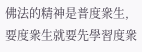佛法的精神是普度衆生,要度衆生就要先學習度衆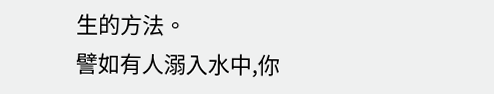生的方法。
譬如有人溺入水中,你